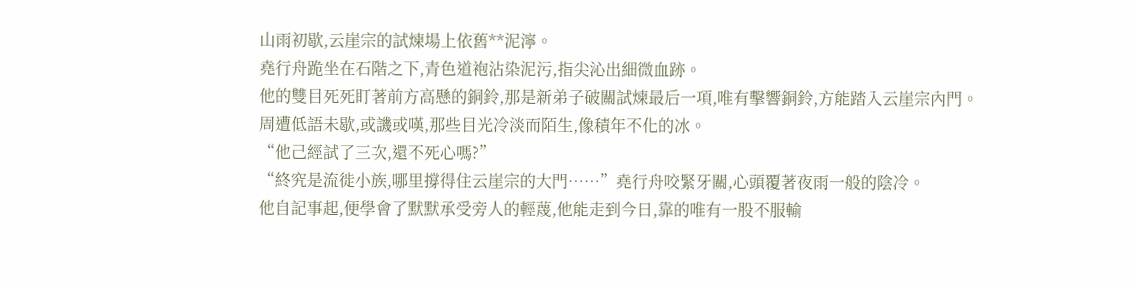山雨初歇,云崖宗的試煉場上依舊**泥濘。
堯行舟跪坐在石階之下,青色道袍沾染泥污,指尖沁出細微血跡。
他的雙目死死盯著前方高懸的銅鈴,那是新弟子破關試煉最后一項,唯有擊響銅鈴,方能踏入云崖宗內門。
周遭低語未歇,或譏或嘆,那些目光冷淡而陌生,像積年不化的冰。
“他己經試了三次,還不死心嗎?”
“終究是流徙小族,哪里撐得住云崖宗的大門……”堯行舟咬緊牙關,心頭覆著夜雨一般的陰冷。
他自記事起,便學會了默默承受旁人的輕蔑,他能走到今日,靠的唯有一股不服輸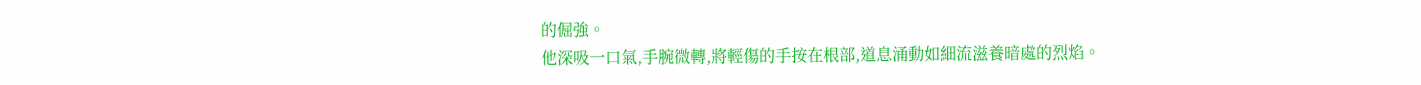的倔強。
他深吸一口氣,手腕微轉,將輕傷的手按在根部,道息涌動如細流滋養暗處的烈焰。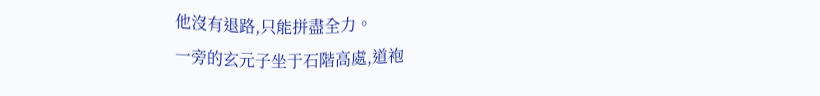他沒有退路,只能拼盡全力。
一旁的玄元子坐于石階高處,道袍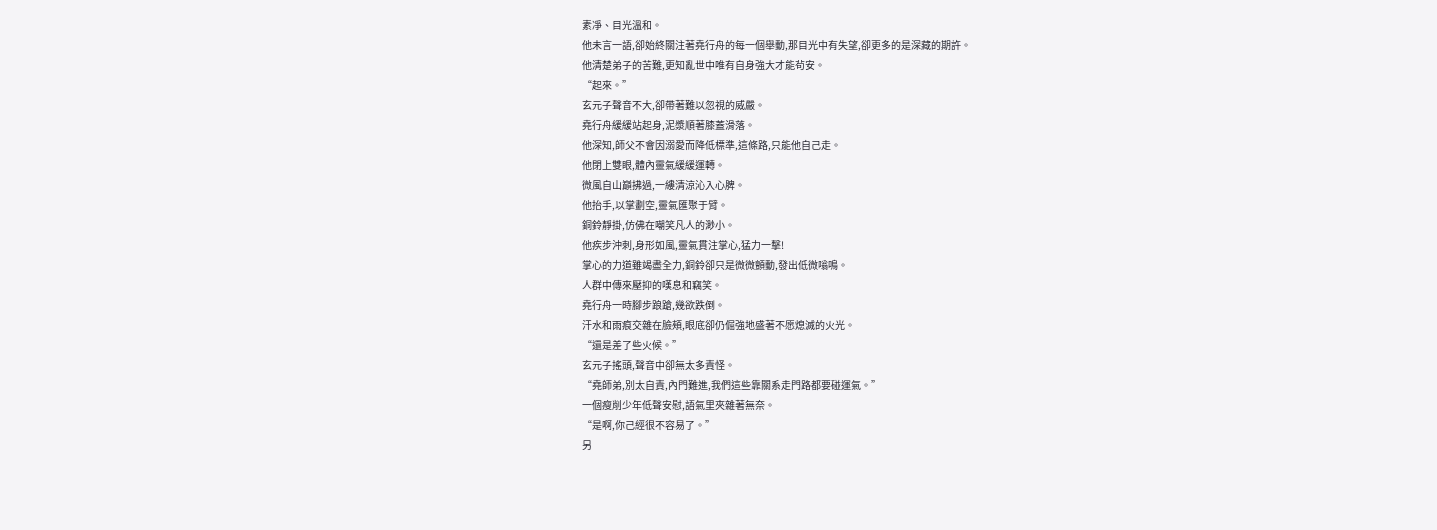素凈、目光溫和。
他未言一語,卻始終關注著堯行舟的每一個舉動,那目光中有失望,卻更多的是深藏的期許。
他清楚弟子的苦難,更知亂世中唯有自身強大才能茍安。
“起來。”
玄元子聲音不大,卻帶著難以忽視的威嚴。
堯行舟緩緩站起身,泥漿順著膝蓋滑落。
他深知,師父不會因溺愛而降低標準,這條路,只能他自己走。
他閉上雙眼,體內靈氣緩緩運轉。
微風自山巔拂過,一縷清涼沁入心脾。
他抬手,以掌劃空,靈氣匯聚于臂。
銅鈴靜掛,仿佛在嘲笑凡人的渺小。
他疾步沖刺,身形如風,靈氣貫注掌心,猛力一擊!
掌心的力道雖竭盡全力,銅鈴卻只是微微顫動,發出低微嗡鳴。
人群中傳來壓抑的嘆息和竊笑。
堯行舟一時腳步踉蹌,幾欲跌倒。
汗水和雨痕交雜在臉頰,眼底卻仍倔強地盛著不愿熄滅的火光。
“還是差了些火候。”
玄元子搖頭,聲音中卻無太多責怪。
“堯師弟,別太自責,內門難進,我們這些靠關系走門路都要碰運氣。”
一個瘦削少年低聲安慰,語氣里夾雜著無奈。
“是啊,你己經很不容易了。”
另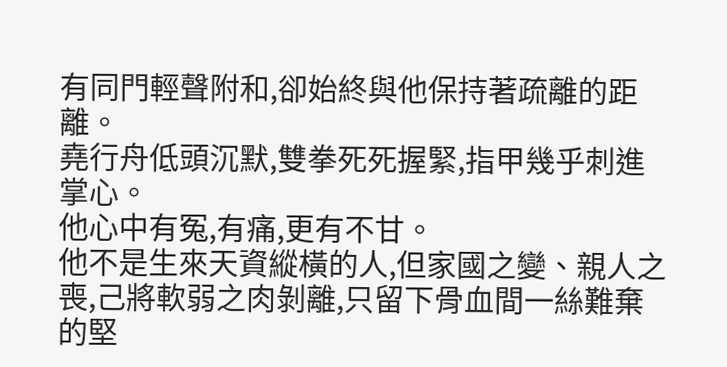有同門輕聲附和,卻始終與他保持著疏離的距離。
堯行舟低頭沉默,雙拳死死握緊,指甲幾乎刺進掌心。
他心中有冤,有痛,更有不甘。
他不是生來天資縱橫的人,但家國之變、親人之喪,己將軟弱之肉剝離,只留下骨血間一絲難棄的堅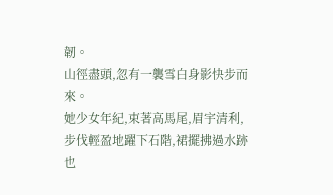韌。
山徑盡頭,忽有一襲雪白身影快步而來。
她少女年紀,束著高馬尾,眉宇清利,步伐輕盈地躍下石階,裙擺拂過水跡也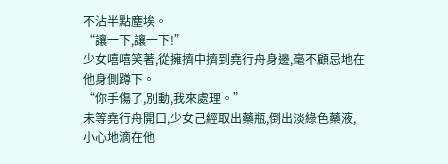不沾半點塵埃。
“讓一下,讓一下!”
少女嘻嘻笑著,從擁擠中擠到堯行舟身邊,毫不顧忌地在他身側蹲下。
“你手傷了,別動,我來處理。”
未等堯行舟開口,少女己經取出藥瓶,倒出淡綠色藥液,小心地滴在他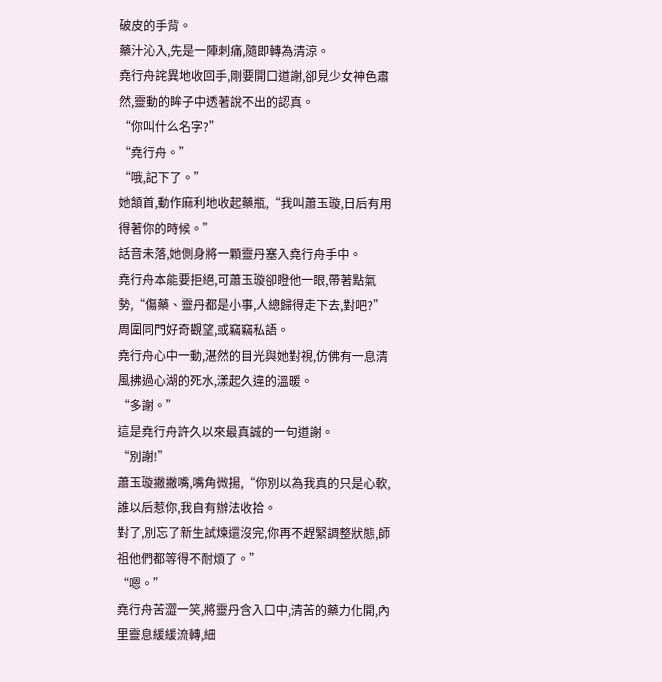破皮的手背。
藥汁沁入,先是一陣刺痛,隨即轉為清涼。
堯行舟詫異地收回手,剛要開口道謝,卻見少女神色肅然,靈動的眸子中透著說不出的認真。
“你叫什么名字?”
“堯行舟。”
“哦,記下了。”
她頷首,動作麻利地收起藥瓶,“我叫蕭玉璇,日后有用得著你的時候。”
話音未落,她側身將一顆靈丹塞入堯行舟手中。
堯行舟本能要拒絕,可蕭玉璇卻瞪他一眼,帶著點氣勢,“傷藥、靈丹都是小事,人總歸得走下去,對吧?”
周圍同門好奇觀望,或竊竊私語。
堯行舟心中一動,湛然的目光與她對視,仿佛有一息清風拂過心湖的死水,漾起久違的溫暖。
“多謝。”
這是堯行舟許久以來最真誠的一句道謝。
“別謝!”
蕭玉璇撇撇嘴,嘴角微揚,“你別以為我真的只是心軟,誰以后惹你,我自有辦法收拾。
對了,別忘了新生試煉還沒完,你再不趕緊調整狀態,師祖他們都等得不耐煩了。”
“嗯。”
堯行舟苦澀一笑,將靈丹含入口中,清苦的藥力化開,內里靈息緩緩流轉,細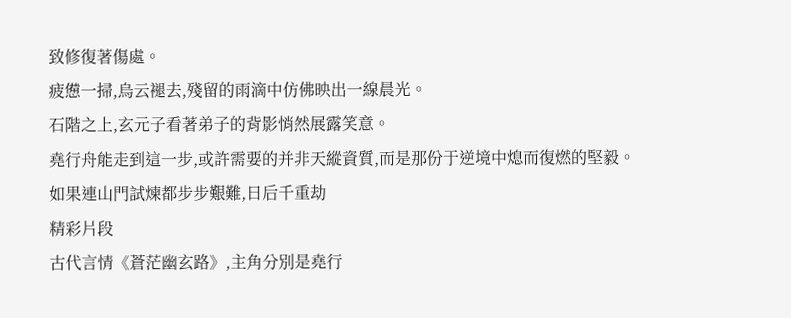致修復著傷處。
疲憊一掃,烏云褪去,殘留的雨滴中仿佛映出一線晨光。
石階之上,玄元子看著弟子的背影悄然展露笑意。
堯行舟能走到這一步,或許需要的并非天縱資質,而是那份于逆境中熄而復燃的堅毅。
如果連山門試煉都步步艱難,日后千重劫
精彩片段
古代言情《蒼茫幽玄路》,主角分別是堯行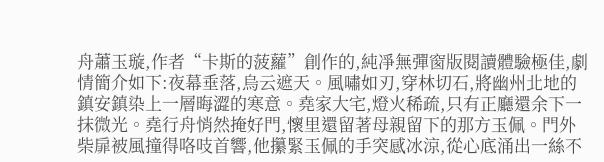舟蕭玉璇,作者“卡斯的菠蘿”創作的,純凈無彈窗版閱讀體驗極佳,劇情簡介如下:夜幕垂落,烏云遮天。風嘯如刃,穿林切石,將幽州北地的鎮安鎮染上一層晦澀的寒意。堯家大宅,燈火稀疏,只有正廳還余下一抹微光。堯行舟悄然掩好門,懷里還留著母親留下的那方玉佩。門外柴扉被風撞得咯吱首響,他攥緊玉佩的手突感冰涼,從心底涌出一絲不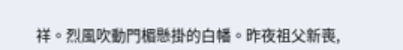祥。烈風吹動門楣懸掛的白幡。昨夜祖父新喪,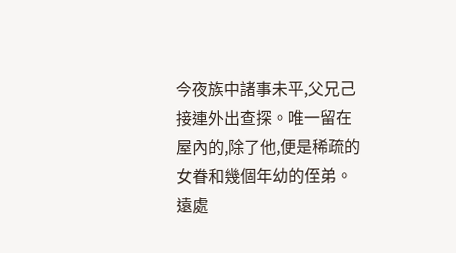今夜族中諸事未平,父兄己接連外出查探。唯一留在屋內的,除了他,便是稀疏的女眷和幾個年幼的侄弟。遠處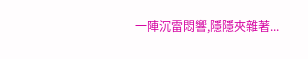一陣沉雷悶響,隱隱夾雜著...